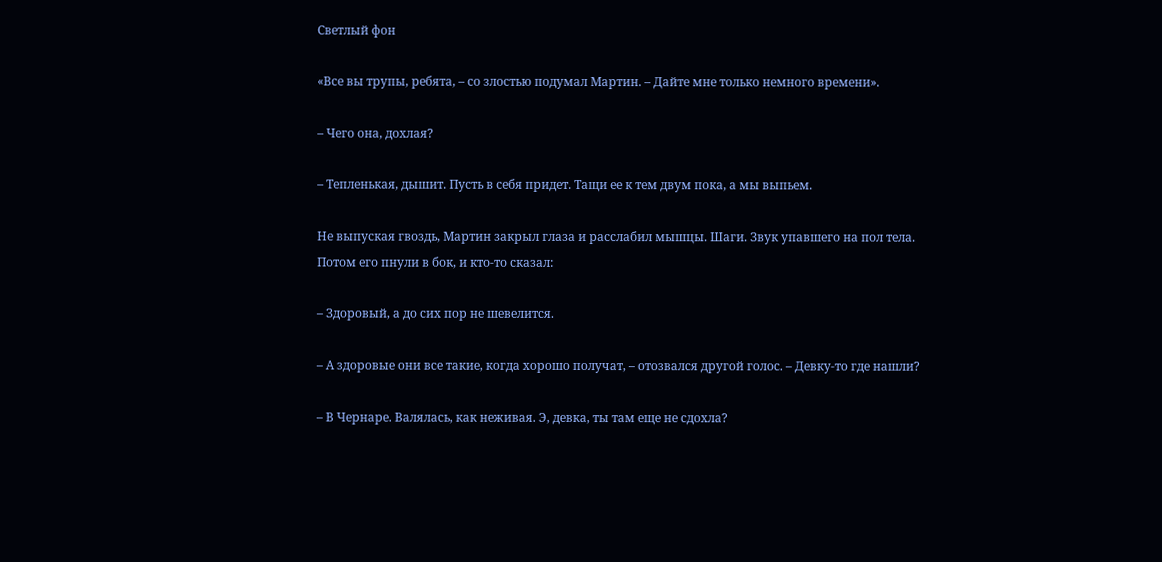Светлый фон

«Все вы трупы, ребята, – со злостью подумал Мартин. – Дайте мне только немного времени».

– Чего она, дохлая?

– Тепленькая, дышит. Пусть в себя придет. Тащи ее к тем двум пока, а мы выпьем.

Не выпуская гвоздь, Мартин закрыл глаза и расслабил мышцы. Шаги. Звук упавшего на пол тела. Потом его пнули в бок, и кто-то сказал:

– Здоровый, а до сих пор не шевелится.

– А здоровые они все такие, когда хорошо получат, – отозвался другой голос. – Девку-то где нашли?

– В Чернаре. Валялась, как неживая. Э, девка, ты там еще не сдохла?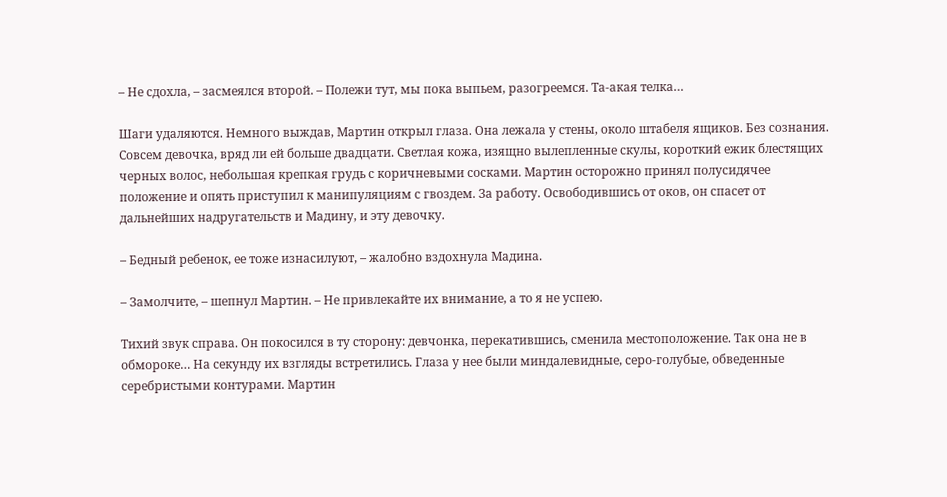– Не сдохла, – засмеялся второй. – Полежи тут, мы пока выпьем, разогреемся. Та-акая телка…

Шаги удаляются. Немного выждав, Мартин открыл глаза. Она лежала у стены, около штабеля ящиков. Без сознания. Совсем девочка, вряд ли ей больше двадцати. Светлая кожа, изящно вылепленные скулы, короткий ежик блестящих черных волос, небольшая крепкая грудь с коричневыми сосками. Мартин осторожно принял полусидячее положение и опять приступил к манипуляциям с гвоздем. За работу. Освободившись от оков, он спасет от дальнейших надругательств и Мадину, и эту девочку.

– Бедный ребенок, ее тоже изнасилуют, – жалобно вздохнула Мадина.

– Замолчите, – шепнул Мартин. – Не привлекайте их внимание, а то я не успею.

Тихий звук справа. Он покосился в ту сторону: девчонка, перекатившись, сменила местоположение. Так она не в обмороке… На секунду их взгляды встретились. Глаза у нее были миндалевидные, серо-голубые, обведенные серебристыми контурами. Мартин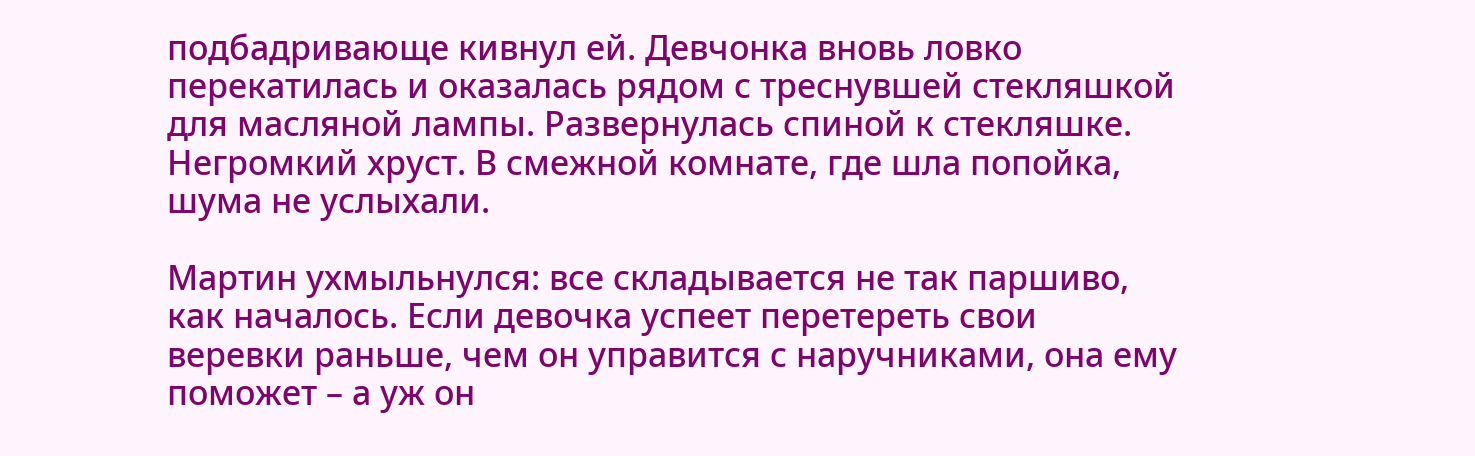подбадривающе кивнул ей. Девчонка вновь ловко перекатилась и оказалась рядом с треснувшей стекляшкой для масляной лампы. Развернулась спиной к стекляшке. Негромкий хруст. В смежной комнате, где шла попойка, шума не услыхали.

Мартин ухмыльнулся: все складывается не так паршиво, как началось. Если девочка успеет перетереть свои веревки раньше, чем он управится с наручниками, она ему поможет – а уж он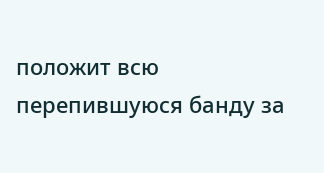положит всю перепившуюся банду за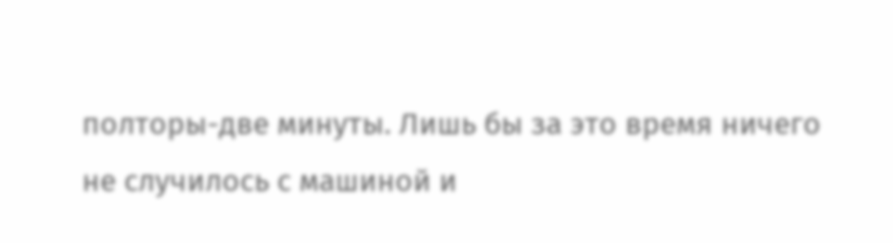полторы-две минуты. Лишь бы за это время ничего не случилось с машиной и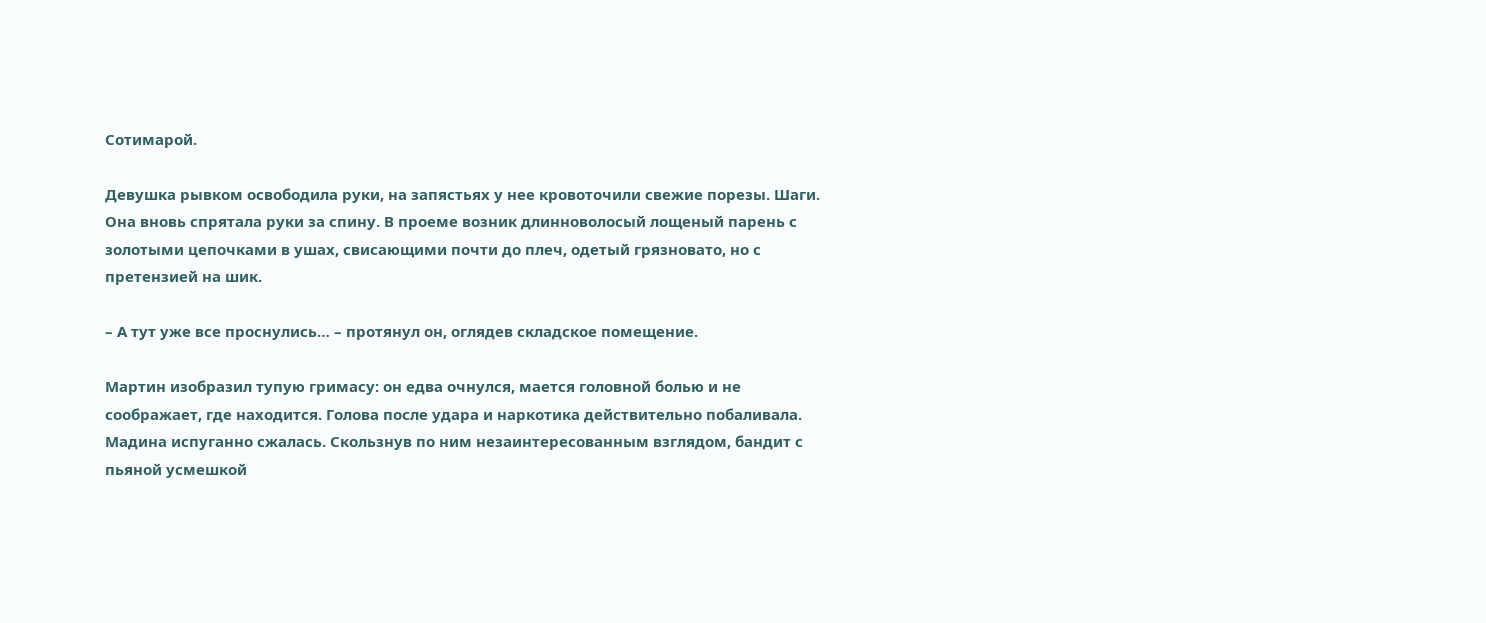Сотимарой.

Девушка рывком освободила руки, на запястьях у нее кровоточили свежие порезы. Шаги. Она вновь спрятала руки за спину. В проеме возник длинноволосый лощеный парень с золотыми цепочками в ушах, свисающими почти до плеч, одетый грязновато, но с претензией на шик.

– А тут уже все проснулись… – протянул он, оглядев складское помещение.

Мартин изобразил тупую гримасу: он едва очнулся, мается головной болью и не соображает, где находится. Голова после удара и наркотика действительно побаливала. Мадина испуганно сжалась. Скользнув по ним незаинтересованным взглядом, бандит с пьяной усмешкой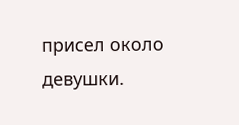присел около девушки.